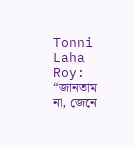Tonni Laha Roy: “জানতাম না, জেনে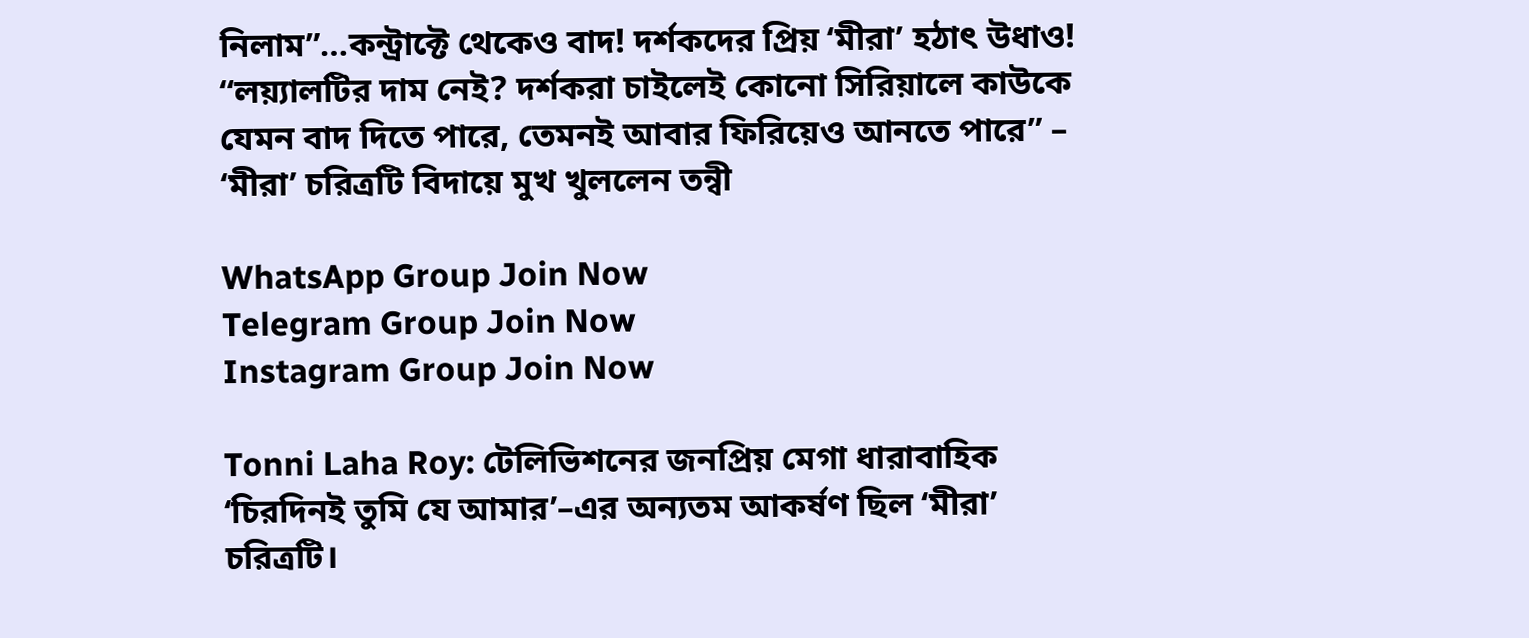নিলাম”…কন্ট্রাক্টে থেকেও বাদ! দর্শকদের প্রিয় ‘মীরা’ হঠাৎ উধাও! “লয়্যালটির দাম নেই? দর্শকরা চাইলেই কোনো সিরিয়ালে কাউকে যেমন বাদ দিতে পারে, তেমনই আবার ফিরিয়েও আনতে পারে” – ‘মীরা’ চরিত্রটি বিদায়ে মুখ খুললেন তন্বী

WhatsApp Group Join Now
Telegram Group Join Now
Instagram Group Join Now

Tonni Laha Roy: টেলিভিশনের জনপ্রিয় মেগা ধারাবাহিক ‘চিরদিনই তুমি যে আমার’–এর অন্যতম আকর্ষণ ছিল ‘মীরা’ চরিত্রটি।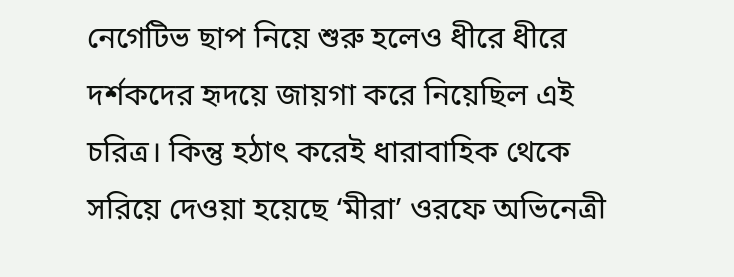নেগেটিভ ছাপ নিয়ে শুরু হলেও ধীরে ধীরে দর্শকদের হৃদয়ে জায়গা করে নিয়েছিল এই চরিত্র। কিন্তু হঠাৎ করেই ধারাবাহিক থেকে সরিয়ে দেওয়া হয়েছে ‘মীরা’ ওরফে অভিনেত্রী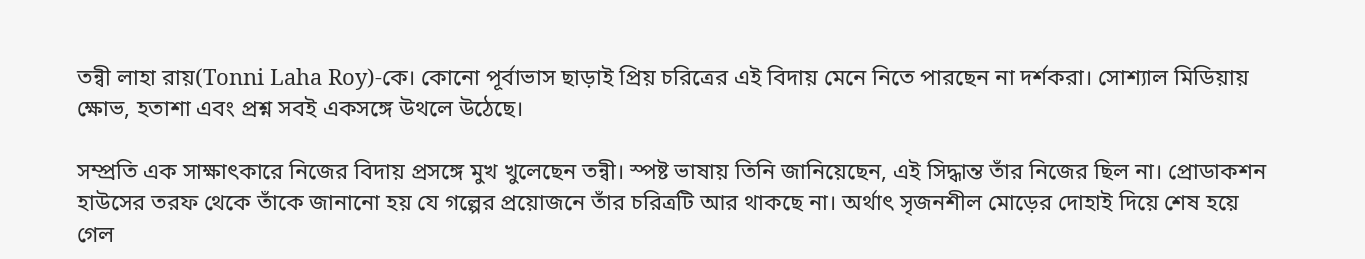তন্বী লাহা রায়(Tonni Laha Roy)-কে। কোনো পূর্বাভাস ছাড়াই প্রিয় চরিত্রের এই বিদায় মেনে নিতে পারছেন না দর্শকরা। সোশ্যাল মিডিয়ায় ক্ষোভ, হতাশা এবং প্রশ্ন সবই একসঙ্গে উথলে উঠেছে।

সম্প্রতি এক সাক্ষাৎকারে নিজের বিদায় প্রসঙ্গে মুখ খুলেছেন তন্বী। স্পষ্ট ভাষায় তিনি জানিয়েছেন, এই সিদ্ধান্ত তাঁর নিজের ছিল না। প্রোডাকশন হাউসের তরফ থেকে তাঁকে জানানো হয় যে গল্পের প্রয়োজনে তাঁর চরিত্রটি আর থাকছে না। অর্থাৎ সৃজনশীল মোড়ের দোহাই দিয়ে শেষ হয়ে গেল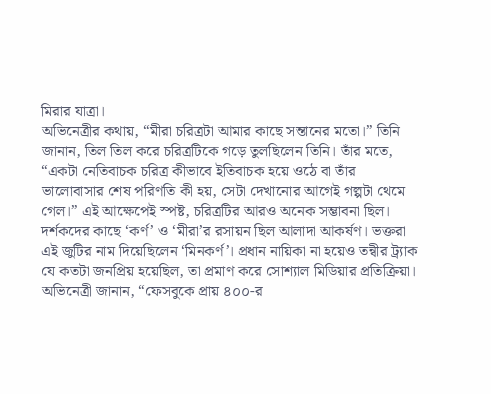মিরার যাত্রা।
অভিনেত্রীর কথায়, “মীরা চরিত্রটা আমার কাছে সন্তানের মতো।” তিনি জানান, তিল তিল করে চরিত্রটিকে গড়ে তুলছিলেন তিনি। তাঁর মতে, “একটা নেতিবাচক চরিত্র কীভাবে ইতিবাচক হয়ে ওঠে বা তাঁর ভালোবাসার শেষ পরিণতি কী হয়, সেটা দেখানোর আগেই গল্পটা থেমে গেল।” এই আক্ষেপেই স্পষ্ট, চরিত্রটির আরও অনেক সম্ভাবনা ছিল।
দর্শকদের কাছে ‘কর্ণ’ ও ‘মীরা’র রসায়ন ছিল আলাদা আকর্ষণ। ভক্তরা এই জুটির নাম দিয়েছিলেন ‘মিনকর্ণ’। প্রধান নায়িকা না হয়েও তন্বীর ট্র্যাক যে কতটা জনপ্রিয় হয়েছিল, তা প্রমাণ করে সোশ্যাল মিডিয়ার প্রতিক্রিয়া। অভিনেত্রী জানান, “ফেসবুকে প্রায় ৪০০-র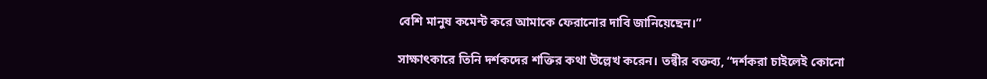বেশি মানুষ কমেন্ট করে আমাকে ফেরানোর দাবি জানিয়েছেন।”

সাক্ষাৎকারে তিনি দর্শকদের শক্তির কথা উল্লেখ করেন। তন্বীর বক্তব্য, “দর্শকরা চাইলেই কোনো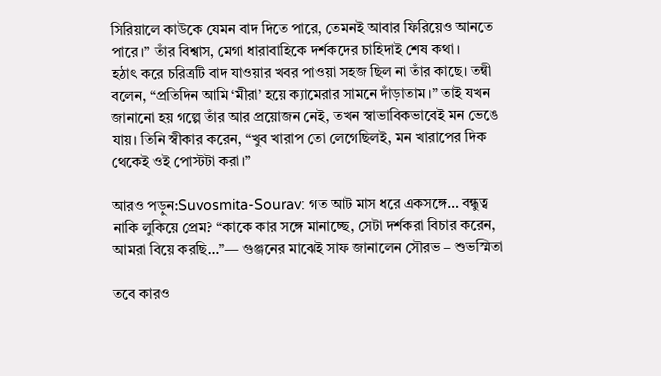সিরিয়ালে কাউকে যেমন বাদ দিতে পারে, তেমনই আবার ফিরিয়েও আনতে পারে।” তাঁর বিশ্বাস, মেগা ধারাবাহিকে দর্শকদের চাহিদাই শেষ কথা।
হঠাৎ করে চরিত্রটি বাদ যাওয়ার খবর পাওয়া সহজ ছিল না তাঁর কাছে। তন্বী বলেন, “প্রতিদিন আমি ‘মীরা’ হয়ে ক্যামেরার সামনে দাঁড়াতাম।” তাই যখন জানানো হয় গল্পে তাঁর আর প্রয়োজন নেই, তখন স্বাভাবিকভাবেই মন ভেঙে যায়। তিনি স্বীকার করেন, “খুব খারাপ তো লেগেছিলই, মন খারাপের দিক থেকেই ওই পোস্টটা করা।”

আরও পড়ুন:Suvosmita-Sourav: গত আট মাস ধরে একসঙ্গে… বন্ধুত্ব নাকি লুকিয়ে প্রেম? “কাকে কার সঙ্গে মানাচ্ছে, সেটা দর্শকরা বিচার করেন, আমরা বিয়ে করছি…”— গুঞ্জনের মাঝেই সাফ জানালেন সৌরভ – শুভস্মিতা

তবে কারও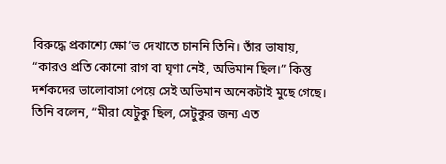বিরুদ্ধে প্রকাশ্যে ক্ষো’ভ দেখাতে চাননি তিনি। তাঁর ভাষায়, “কারও প্রতি কোনো রাগ বা ঘৃণা নেই, অভিমান ছিল।” কিন্তু দর্শকদের ভালোবাসা পেয়ে সেই অভিমান অনেকটাই মুছে গেছে। তিনি বলেন, “মীরা যেটুকু ছিল, সেটুকুর জন্য এত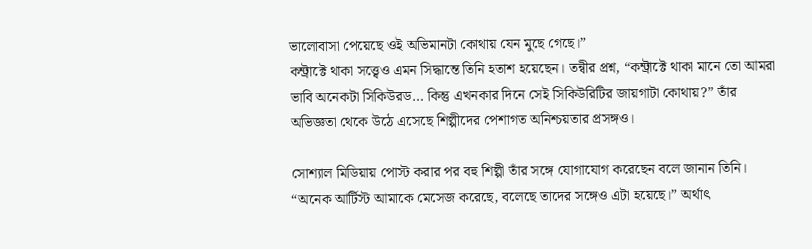ভালোবাসা পেয়েছে ওই অভিমানটা কোথায় যেন মুছে গেছে।”
কন্ট্রাক্টে থাকা সত্ত্বেও এমন সিদ্ধান্তে তিনি হতাশ হয়েছেন। তন্বীর প্রশ্ন, “কন্ট্রাক্টে থাকা মানে তো আমরা ভাবি অনেকটা সিকিউরড… কিন্তু এখনকার দিনে সেই সিকিউরিটির জায়গাটা কোথায়?” তাঁর অভিজ্ঞতা থেকে উঠে এসেছে শিল্পীদের পেশাগত অনিশ্চয়তার প্রসঙ্গও।

সোশ্যাল মিডিয়ায় পোস্ট করার পর বহু শিল্পী তাঁর সঙ্গে যোগাযোগ করেছেন বলে জানান তিনি। “অনেক আর্টিস্ট আমাকে মেসেজ করেছে, বলেছে তাদের সঙ্গেও এটা হয়েছে।” অর্থাৎ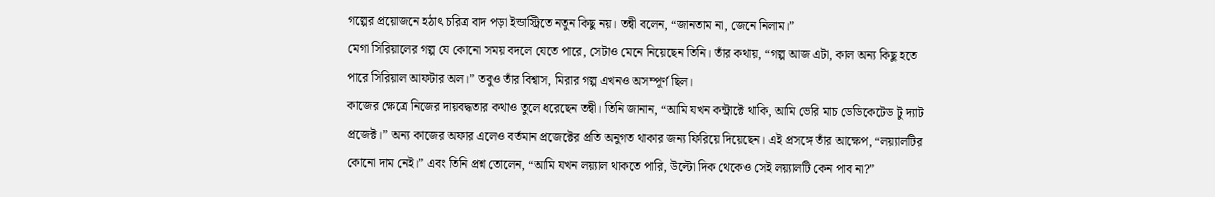গল্পের প্রয়োজনে হঠাৎ চরিত্র বাদ পড়া ইন্ডাস্ট্রিতে নতুন কিছু নয়। তন্বী বলেন, “জানতাম না, জেনে নিলাম।”
মেগা সিরিয়ালের গল্প যে কোনো সময় বদলে যেতে পারে, সেটাও মেনে নিয়েছেন তিনি। তাঁর কথায়, “গল্প আজ এটা, কাল অন্য কিছু হতে পারে সিরিয়াল আফটার অল।” তবুও তাঁর বিশ্বাস, মিরার গল্প এখনও অসম্পূর্ণ ছিল।
কাজের ক্ষেত্রে নিজের দায়বদ্ধতার কথাও তুলে ধরেছেন তন্বী। তিনি জানান, “আমি যখন কন্ট্রাক্টে থাকি, আমি ভেরি মাচ ডেডিকেটেড টু দ্যাট প্রজেক্ট।” অন্য কাজের অফার এলেও বর্তমান প্রজেক্টের প্রতি অনুগত থাকার জন্য ফিরিয়ে দিয়েছেন। এই প্রসঙ্গে তাঁর আক্ষেপ, “লয়্যালটির কোনো দাম নেই।” এবং তিনি প্রশ্ন তোলেন, “আমি যখন লয়্যাল থাকতে পারি, উল্টো দিক থেকেও সেই লয়্যালটি কেন পাব না?”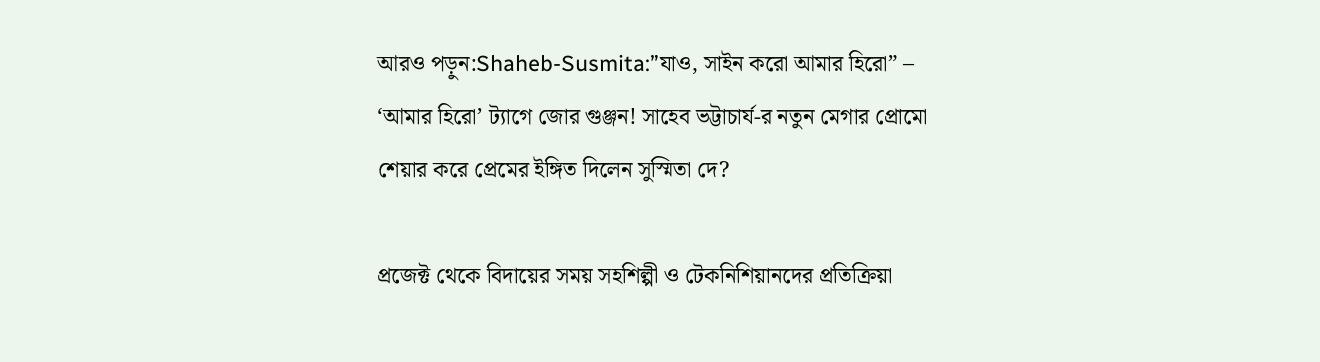আরও পড়ুন:Shaheb-Susmita:”যাও, সাইন করো আমার হিরো” – ‘আমার হিরো’ ট্যাগে জোর গুঞ্জন! সাহেব ভট্টাচার্য-র নতুন মেগার প্রোমো শেয়ার করে প্রেমের ইঙ্গিত দিলেন সুস্মিতা দে?

প্রজেক্ট থেকে বিদায়ের সময় সহশিল্পী ও টেকনিশিয়ানদের প্রতিক্রিয়া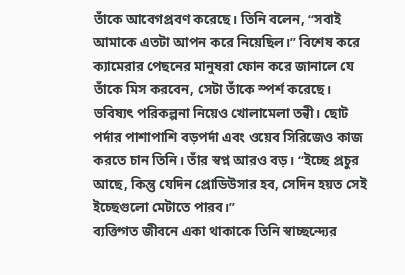তাঁকে আবেগপ্রবণ করেছে। তিনি বলেন, “সবাই আমাকে এতটা আপন করে নিয়েছিল।” বিশেষ করে ক্যামেরার পেছনের মানুষরা ফোন করে জানালে যে তাঁকে মিস করবেন, সেটা তাঁকে স্পর্শ করেছে।
ভবিষ্যৎ পরিকল্পনা নিয়েও খোলামেলা তন্বী। ছোট পর্দার পাশাপাশি বড়পর্দা এবং ওয়েব সিরিজেও কাজ করতে চান তিনি। তাঁর স্বপ্ন আরও বড়। “ইচ্ছে প্রচুর আছে, কিন্তু যেদিন প্রোডিউসার হব, সেদিন হয়ত সেই ইচ্ছেগুলো মেটাতে পারব।”
ব্যক্তিগত জীবনে একা থাকাকে তিনি স্বাচ্ছন্দ্যের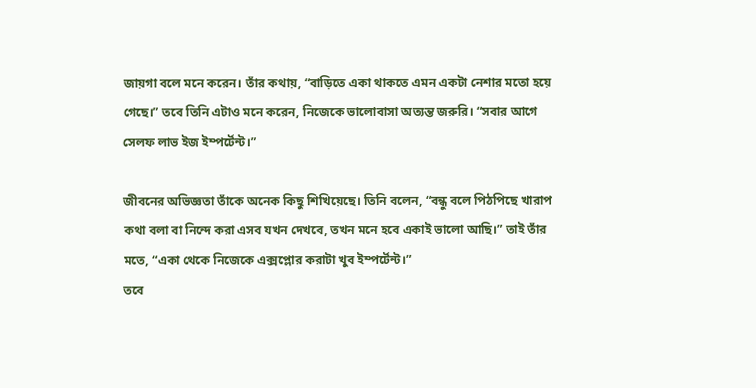জায়গা বলে মনে করেন। তাঁর কথায়, “বাড়িতে একা থাকতে এমন একটা নেশার মতো হয়ে গেছে।” তবে তিনি এটাও মনে করেন, নিজেকে ভালোবাসা অত্যন্ত জরুরি। “সবার আগে সেলফ লাভ ইজ ইম্পর্টেন্ট।”

জীবনের অভিজ্ঞতা তাঁকে অনেক কিছু শিখিয়েছে। তিনি বলেন, “বন্ধু বলে পিঠপিছে খারাপ কথা বলা বা নিন্দে করা এসব যখন দেখবে, তখন মনে হবে একাই ভালো আছি।” তাই তাঁর মতে, “একা থেকে নিজেকে এক্সপ্লোর করাটা খুব ইম্পর্টেন্ট।”
তবে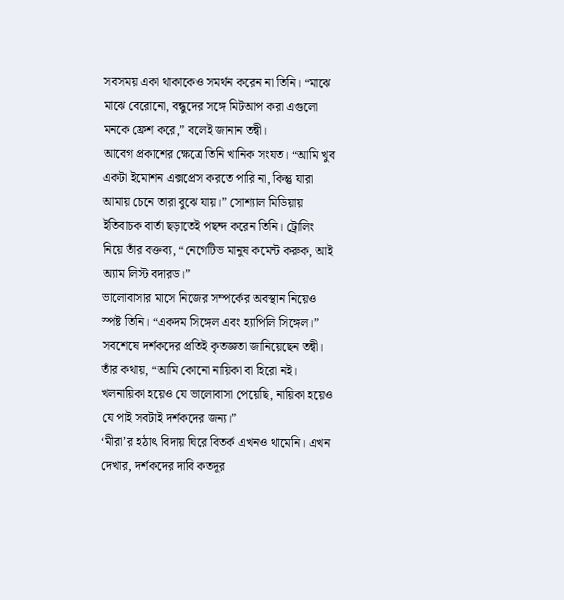সবসময় একা থাকাকেও সমর্থন করেন না তিনি। “মাঝে মাঝে বেরোনো, বন্ধুদের সঙ্গে মিটআপ করা এগুলো মনকে ফ্রেশ করে,” বলেই জানান তন্বী।
আবেগ প্রকাশের ক্ষেত্রে তিনি খানিক সংযত। “আমি খুব একটা ইমোশন এক্সপ্রেস করতে পারি না, কিন্তু যারা আমায় চেনে তারা বুঝে যায়।” সোশ্যাল মিডিয়ায় ইতিবাচক বার্তা ছড়াতেই পছন্দ করেন তিনি। ট্রোলিং নিয়ে তাঁর বক্তব্য, “নেগেটিভ মানুষ কমেন্ট করুক, আই অ্যাম লিস্ট বদারড।”
ভালোবাসার মাসে নিজের সম্পর্কের অবস্থান নিয়েও স্পষ্ট তিনি। “একদম সিঙ্গেল এবং হ্যাপিলি সিঙ্গেল।”
সবশেষে দর্শকদের প্রতিই কৃতজ্ঞতা জানিয়েছেন তন্বী। তাঁর কথায়, “আমি কোনো নায়িকা বা হিরো নই। খলনায়িকা হয়েও যে ভালোবাসা পেয়েছি, নায়িকা হয়েও যে পাই সবটাই দর্শকদের জন্য।”
‘মীরা’র হঠাৎ বিদায় ঘিরে বিতর্ক এখনও থামেনি। এখন দেখার, দর্শকদের দাবি কতদূর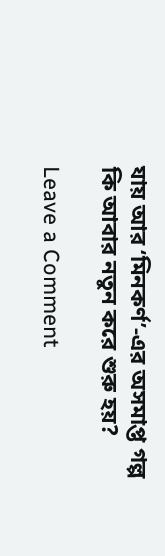যায় আর ‘মিনকর্ণ’-এর অসমাপ্ত গল্প কি আবার নতুন করে শুরু হয়?

Leave a Comment